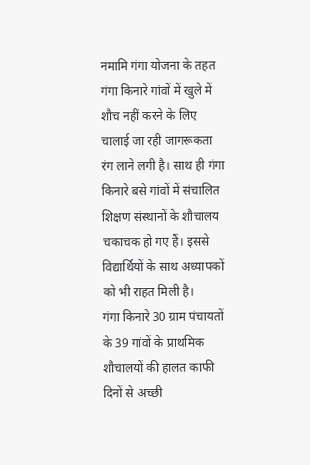नमामि गंगा योजना के तहत गंगा किनारे गांवों में खुले में शौच नहीं करने के लिए चालाई जा रही जागरूकता रंग लाने लगी है। साथ ही गंगा किनारे बसे गांवों में संचालित शिक्षण संस्थानों के शौचालय चकाचक हो गए हैं। इससे विद्यार्थियों के साथ अध्यापकों को भी राहत मिली है।
गंगा किनारे 30 ग्राम पंचायतों के 39 गांवों के प्राथमिक शौचालयों की हालत काफी दिनों से अच्छी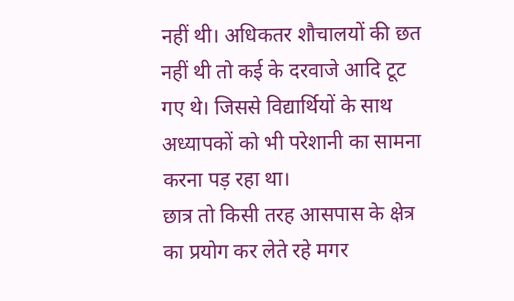नहीं थी। अधिकतर शौचालयों की छत नहीं थी तो कई के दरवाजे आदि टूट गए थे। जिससे विद्यार्थियों के साथ अध्यापकों को भी परेशानी का सामना करना पड़ रहा था।
छात्र तो किसी तरह आसपास के क्षेत्र का प्रयोग कर लेते रहे मगर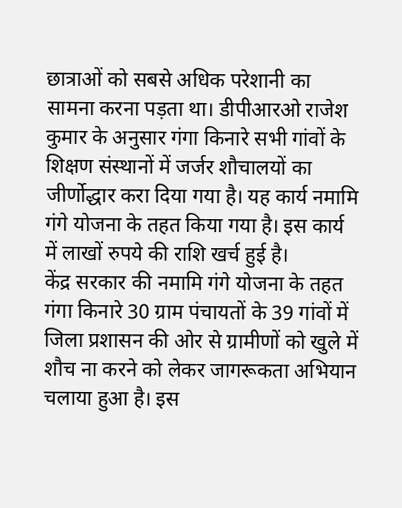छात्राओं को सबसे अधिक परेशानी का सामना करना पड़ता था। डीपीआरओ राजेश कुमार के अनुसार गंगा किनारे सभी गांवों के शिक्षण संस्थानों में जर्जर शौचालयों का जीर्णोद्धार करा दिया गया है। यह कार्य नमामि गंगे योजना के तहत किया गया है। इस कार्य में लाखों रुपये की राशि खर्च हुई है।
केंद्र सरकार की नमामि गंगे योजना के तहत गंगा किनारे 30 ग्राम पंचायतों के 39 गांवों में जिला प्रशासन की ओर से ग्रामीणों को खुले में शौच ना करने को लेकर जागरूकता अभियान चलाया हुआ है। इस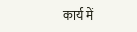कार्य में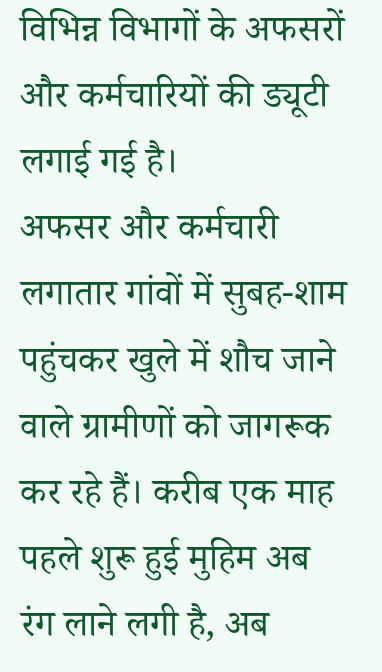विभिन्न विभागों के अफसरों और कर्मचारियों की ड्यूटी लगाई गई है।
अफसर और कर्मचारी लगातार गांवों में सुबह-शाम पहुंचकर खुले में शौच जाने वाले ग्रामीणों को जागरूक कर रहे हैं। करीब एक माह पहले शुरू हुई मुहिम अब रंग लाने लगी है, अब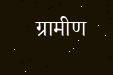ग्रामीण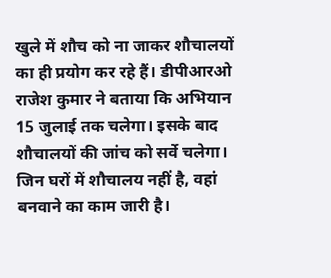खुले में शौच को ना जाकर शौचालयों का ही प्रयोग कर रहे हैं। डीपीआरओ राजेश कुमार ने बताया कि अभियान 15 जुलाई तक चलेगा। इसके बाद शौचालयों की जांच को सर्वे चलेगा। जिन घरों में शौचालय नहीं है, वहां बनवाने का काम जारी है।